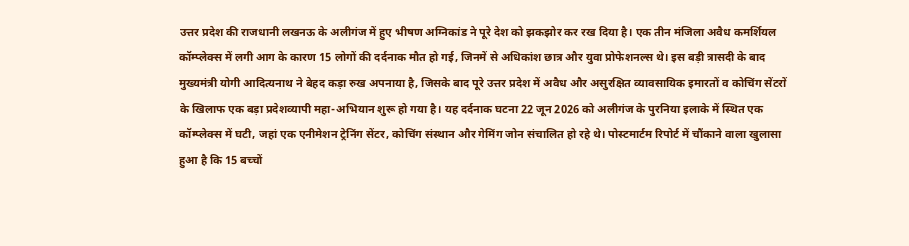उत्तर प्रदेश की राजधानी लखनऊ के अलीगंज में हुए भीषण अग्निकांड ने पूरे देश को झकझोर कर रख दिया है। एक तीन मंजिला अवैध कमर्शियल कॉम्प्लेक्स में लगी आग के कारण 15 लोगों की दर्दनाक मौत हो गई, जिनमें से अधिकांश छात्र और युवा प्रोफेशनल्स थे। इस बड़ी त्रासदी के बाद मुख्यमंत्री योगी आदित्यनाथ ने बेहद कड़ा रुख अपनाया है, जिसके बाद पूरे उत्तर प्रदेश में अवैध और असुरक्षित व्यावसायिक इमारतों व कोचिंग सेंटरों के खिलाफ एक बड़ा प्रदेशव्यापी महा-अभियान शुरू हो गया है। यह दर्दनाक घटना 22 जून 2026 को अलीगंज के पुरनिया इलाके में स्थित एक कॉम्प्लेक्स में घटी, जहां एक एनीमेशन ट्रेनिंग सेंटर, कोचिंग संस्थान और गेमिंग जोन संचालित हो रहे थे। पोस्टमार्टम रिपोर्ट में चौंकाने वाला खुलासा हुआ है कि 15 बच्चों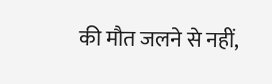की मौत जलने से नहीं,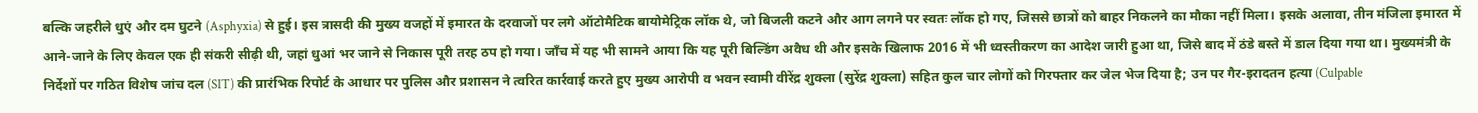बल्कि जहरीले धुएं और दम घुटने (Asphyxia) से हुई। इस त्रासदी की मुख्य वजहों में इमारत के दरवाजों पर लगे ऑटोमैटिक बायोमेट्रिक लॉक थे, जो बिजली कटने और आग लगने पर स्वतः लॉक हो गए, जिससे छात्रों को बाहर निकलने का मौका नहीं मिला। इसके अलावा, तीन मंजिला इमारत में आने-जाने के लिए केवल एक ही संकरी सीढ़ी थी, जहां धुआं भर जाने से निकास पूरी तरह ठप हो गया। जाँच में यह भी सामने आया कि यह पूरी बिल्डिंग अवैध थी और इसके खिलाफ 2016 में भी ध्वस्तीकरण का आदेश जारी हुआ था, जिसे बाद में ठंडे बस्ते में डाल दिया गया था। मुख्यमंत्री के निर्देशों पर गठित विशेष जांच दल (SIT) की प्रारंभिक रिपोर्ट के आधार पर पुलिस और प्रशासन ने त्वरित कार्रवाई करते हुए मुख्य आरोपी व भवन स्वामी वीरेंद्र शुक्ला (सुरेंद्र शुक्ला) सहित कुल चार लोगों को गिरफ्तार कर जेल भेज दिया है; उन पर गैर-इरादतन हत्या (Culpable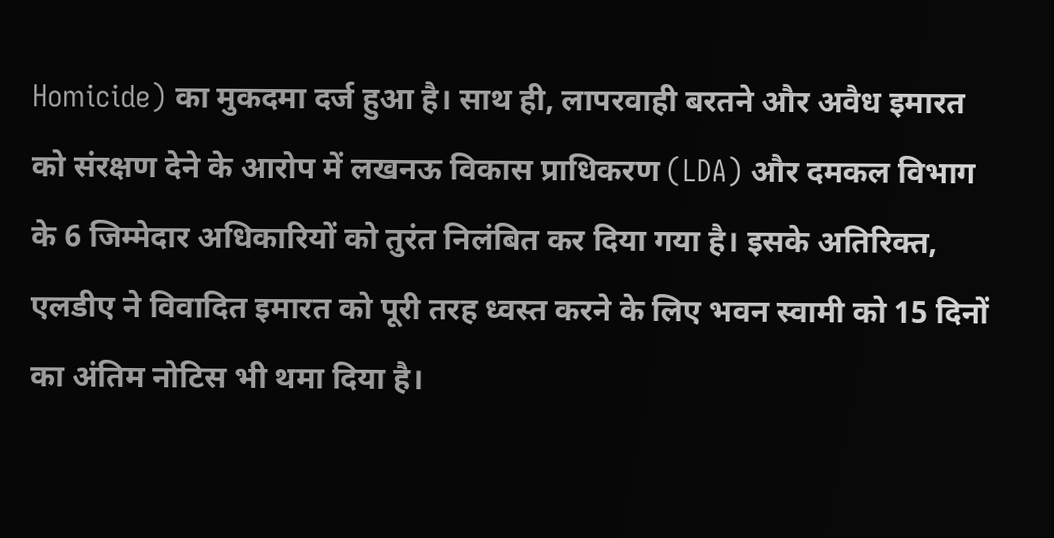Homicide) का मुकदमा दर्ज हुआ है। साथ ही, लापरवाही बरतने और अवैध इमारत को संरक्षण देने के आरोप में लखनऊ विकास प्राधिकरण (LDA) और दमकल विभाग के 6 जिम्मेदार अधिकारियों को तुरंत निलंबित कर दिया गया है। इसके अतिरिक्त, एलडीए ने विवादित इमारत को पूरी तरह ध्वस्त करने के लिए भवन स्वामी को 15 दिनों का अंतिम नोटिस भी थमा दिया है।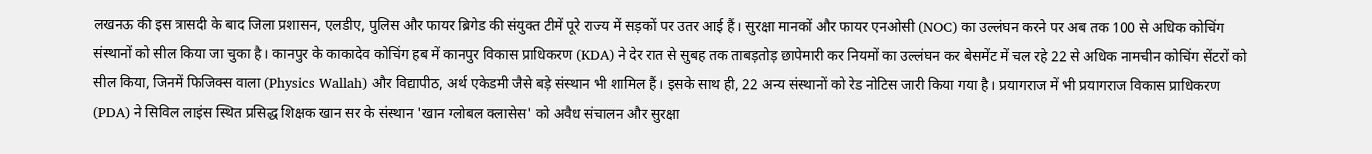लखनऊ की इस त्रासदी के बाद जिला प्रशासन, एलडीए, पुलिस और फायर ब्रिगेड की संयुक्त टीमें पूरे राज्य में सड़कों पर उतर आई हैं। सुरक्षा मानकों और फायर एनओसी (NOC) का उल्लंघन करने पर अब तक 100 से अधिक कोचिंग संस्थानों को सील किया जा चुका है। कानपुर के काकादेव कोचिंग हब में कानपुर विकास प्राधिकरण (KDA) ने देर रात से सुबह तक ताबड़तोड़ छापेमारी कर नियमों का उल्लंघन कर बेसमेंट में चल रहे 22 से अधिक नामचीन कोचिंग सेंटरों को सील किया, जिनमें फिजिक्स वाला (Physics Wallah) और विद्यापीठ, अर्थ एकेडमी जैसे बड़े संस्थान भी शामिल हैं। इसके साथ ही, 22 अन्य संस्थानों को रेड नोटिस जारी किया गया है। प्रयागराज में भी प्रयागराज विकास प्राधिकरण (PDA) ने सिविल लाइंस स्थित प्रसिद्ध शिक्षक खान सर के संस्थान 'खान ग्लोबल क्लासेस' को अवैध संचालन और सुरक्षा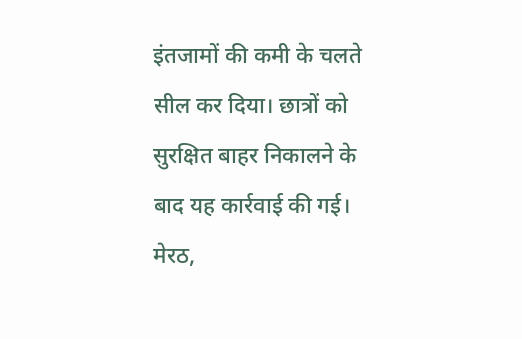इंतजामों की कमी के चलते सील कर दिया। छात्रों को सुरक्षित बाहर निकालने के बाद यह कार्रवाई की गई। मेरठ,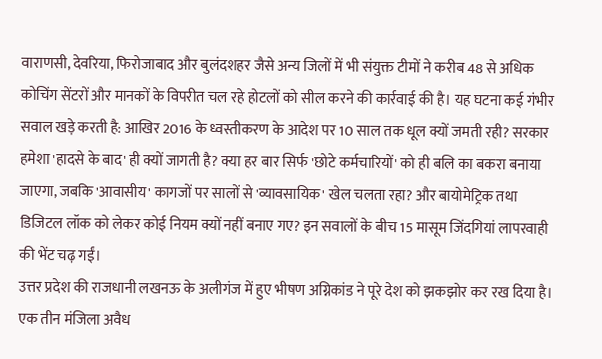वाराणसी, देवरिया, फिरोजाबाद और बुलंदशहर जैसे अन्य जिलों में भी संयुक्त टीमों ने करीब 48 से अधिक कोचिंग सेंटरों और मानकों के विपरीत चल रहे होटलों को सील करने की कार्रवाई की है। यह घटना कई गंभीर सवाल खड़े करती है: आखिर 2016 के ध्वस्तीकरण के आदेश पर 10 साल तक धूल क्यों जमती रही? सरकार हमेशा 'हादसे के बाद' ही क्यों जागती है? क्या हर बार सिर्फ 'छोटे कर्मचारियों' को ही बलि का बकरा बनाया जाएगा, जबकि 'आवासीय' कागजों पर सालों से 'व्यावसायिक' खेल चलता रहा? और बायोमेट्रिक तथा डिजिटल लॉक को लेकर कोई नियम क्यों नहीं बनाए गए? इन सवालों के बीच 15 मासूम जिंदगियां लापरवाही की भेंट चढ़ गईं।
उत्तर प्रदेश की राजधानी लखनऊ के अलीगंज में हुए भीषण अग्निकांड ने पूरे देश को झकझोर कर रख दिया है। एक तीन मंजिला अवैध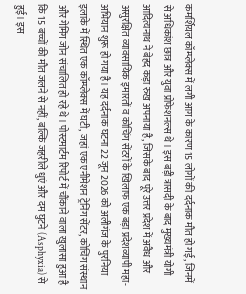कमर्शियल कॉम्प्लेक्स में लगी आग के कारण 15 लोगों की दर्दनाक मौत हो गई, जिनमें से अधिकांश छात्र और युवा प्रोफेशनल्स थे। इस बड़ी त्रासदी के बाद मुख्यमंत्री योगी आदित्यनाथ ने बेहद कड़ा रुख अपनाया है, जिसके बाद पूरे उत्तर प्रदेश में अवैध और असुरक्षित व्यावसायिक इमारतों व कोचिंग सेंटरों के खिलाफ एक बड़ा प्रदेशव्यापी महा-अभियान शुरू हो गया है। यह दर्दनाक घटना 22 जून 2026 को अलीगंज के पुरनिया इलाके में स्थित एक कॉम्प्लेक्स में घटी, जहां एक एनीमेशन ट्रेनिंग सेंटर, कोचिंग संस्थान और गेमिंग जोन संचालित हो रहे थे। पोस्टमार्टम रिपोर्ट में चौंकाने वाला खुलासा हुआ है कि 15 बच्चों की मौत जलने से नहीं, बल्कि जहरीले धुएं और दम घुटने (Asphyxia) से हुई। इस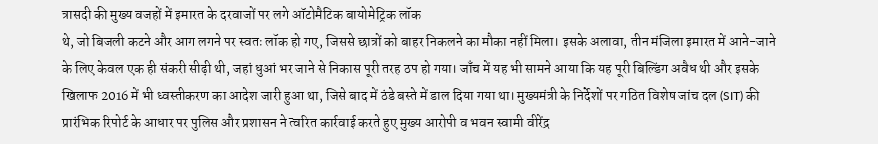त्रासदी की मुख्य वजहों में इमारत के दरवाजों पर लगे ऑटोमैटिक बायोमेट्रिक लॉक
थे, जो बिजली कटने और आग लगने पर स्वतः लॉक हो गए, जिससे छात्रों को बाहर निकलने का मौका नहीं मिला। इसके अलावा, तीन मंजिला इमारत में आने-जाने के लिए केवल एक ही संकरी सीढ़ी थी, जहां धुआं भर जाने से निकास पूरी तरह ठप हो गया। जाँच में यह भी सामने आया कि यह पूरी बिल्डिंग अवैध थी और इसके खिलाफ 2016 में भी ध्वस्तीकरण का आदेश जारी हुआ था, जिसे बाद में ठंडे बस्ते में डाल दिया गया था। मुख्यमंत्री के निर्देशों पर गठित विशेष जांच दल (SIT) की प्रारंभिक रिपोर्ट के आधार पर पुलिस और प्रशासन ने त्वरित कार्रवाई करते हुए मुख्य आरोपी व भवन स्वामी वीरेंद्र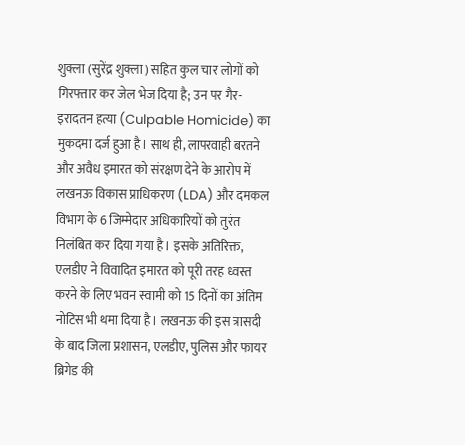शुक्ला (सुरेंद्र शुक्ला) सहित कुल चार लोगों को गिरफ्तार कर जेल भेज दिया है; उन पर गैर-इरादतन हत्या (Culpable Homicide) का मुकदमा दर्ज हुआ है। साथ ही, लापरवाही बरतने और अवैध इमारत को संरक्षण देने के आरोप में लखनऊ विकास प्राधिकरण (LDA) और दमकल
विभाग के 6 जिम्मेदार अधिकारियों को तुरंत निलंबित कर दिया गया है। इसके अतिरिक्त, एलडीए ने विवादित इमारत को पूरी तरह ध्वस्त करने के लिए भवन स्वामी को 15 दिनों का अंतिम नोटिस भी थमा दिया है। लखनऊ की इस त्रासदी के बाद जिला प्रशासन, एलडीए, पुलिस और फायर ब्रिगेड की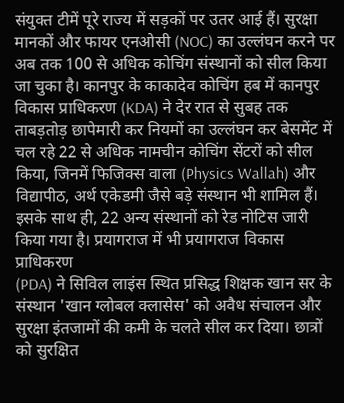संयुक्त टीमें पूरे राज्य में सड़कों पर उतर आई हैं। सुरक्षा मानकों और फायर एनओसी (NOC) का उल्लंघन करने पर अब तक 100 से अधिक कोचिंग संस्थानों को सील किया जा चुका है। कानपुर के काकादेव कोचिंग हब में कानपुर विकास प्राधिकरण (KDA) ने देर रात से सुबह तक ताबड़तोड़ छापेमारी कर नियमों का उल्लंघन कर बेसमेंट में चल रहे 22 से अधिक नामचीन कोचिंग सेंटरों को सील किया, जिनमें फिजिक्स वाला (Physics Wallah) और विद्यापीठ, अर्थ एकेडमी जैसे बड़े संस्थान भी शामिल हैं। इसके साथ ही, 22 अन्य संस्थानों को रेड नोटिस जारी किया गया है। प्रयागराज में भी प्रयागराज विकास प्राधिकरण
(PDA) ने सिविल लाइंस स्थित प्रसिद्ध शिक्षक खान सर के संस्थान 'खान ग्लोबल क्लासेस' को अवैध संचालन और सुरक्षा इंतजामों की कमी के चलते सील कर दिया। छात्रों को सुरक्षित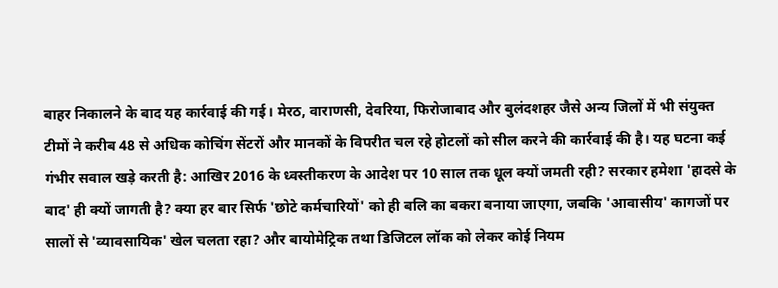बाहर निकालने के बाद यह कार्रवाई की गई। मेरठ, वाराणसी, देवरिया, फिरोजाबाद और बुलंदशहर जैसे अन्य जिलों में भी संयुक्त टीमों ने करीब 48 से अधिक कोचिंग सेंटरों और मानकों के विपरीत चल रहे होटलों को सील करने की कार्रवाई की है। यह घटना कई गंभीर सवाल खड़े करती है: आखिर 2016 के ध्वस्तीकरण के आदेश पर 10 साल तक धूल क्यों जमती रही? सरकार हमेशा 'हादसे के बाद' ही क्यों जागती है? क्या हर बार सिर्फ 'छोटे कर्मचारियों' को ही बलि का बकरा बनाया जाएगा, जबकि 'आवासीय' कागजों पर सालों से 'व्यावसायिक' खेल चलता रहा? और बायोमेट्रिक तथा डिजिटल लॉक को लेकर कोई नियम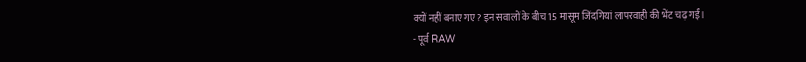क्यों नहीं बनाए गए? इन सवालों के बीच 15 मासूम जिंदगियां लापरवाही की भेंट चढ़ गईं।
- पूर्व RAW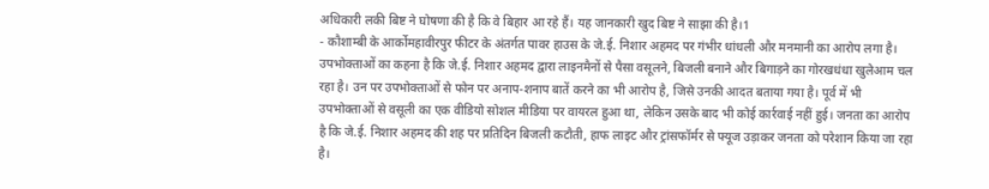अधिकारी लकी बिष्ट ने घोषणा की है कि वे बिहार आ रहे हैं। यह जानकारी खुद बिष्ट ने साझा की है।1
- कौशाम्बी के आर्कोमहावीरपुर फीटर के अंतर्गत पावर हाउस के जे.ई. निशार अहमद पर गंभीर धांधली और मनमानी का आरोप लगा है। उपभोक्ताओं का कहना है कि जे.ई. निशार अहमद द्वारा लाइनमैनों से पैसा वसूलने, बिजली बनाने और बिगाड़ने का गोरखधंधा खुलेआम चल रहा है। उन पर उपभोक्ताओं से फोन पर अनाप-शनाप बातें करने का भी आरोप है, जिसे उनकी आदत बताया गया है। पूर्व में भी उपभोक्ताओं से वसूली का एक वीडियो सोशल मीडिया पर वायरल हुआ था, लेकिन उसके बाद भी कोई कार्रवाई नहीं हुई। जनता का आरोप है कि जे.ई. निशार अहमद की शह पर प्रतिदिन बिजली कटौती, हाफ लाइट और ट्रांसफॉर्मर से फ्यूज उड़ाकर जनता को परेशान किया जा रहा है।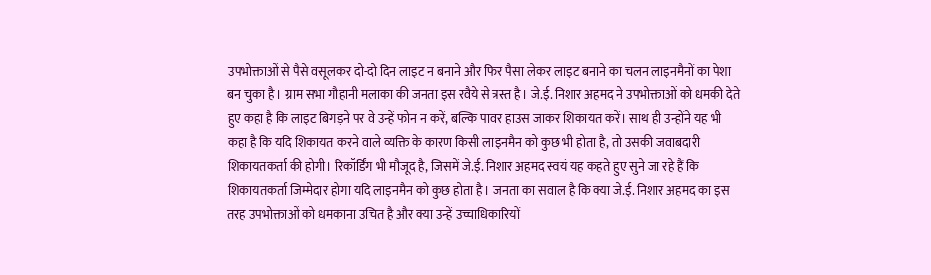उपभोक्ताओं से पैसे वसूलकर दो-दो दिन लाइट न बनाने और फिर पैसा लेकर लाइट बनाने का चलन लाइनमैनों का पेशा बन चुका है। ग्राम सभा गौहानी मलाका की जनता इस रवैये से त्रस्त है। जे.ई. निशार अहमद ने उपभोक्ताओं को धमकी देते हुए कहा है कि लाइट बिगड़ने पर वे उन्हें फोन न करें, बल्कि पावर हाउस जाकर शिकायत करें। साथ ही उन्होंने यह भी कहा है कि यदि शिकायत करने वाले व्यक्ति के कारण किसी लाइनमैन को कुछ भी होता है, तो उसकी जवाबदारी शिकायतकर्ता की होगी। रिकॉर्डिंग भी मौजूद है, जिसमें जे.ई. निशार अहमद स्वयं यह कहते हुए सुने जा रहे हैं कि शिकायतकर्ता जिम्मेदार होगा यदि लाइनमैन को कुछ होता है। जनता का सवाल है कि क्या जे.ई. निशार अहमद का इस तरह उपभोक्ताओं को धमकाना उचित है और क्या उन्हें उच्चाधिकारियों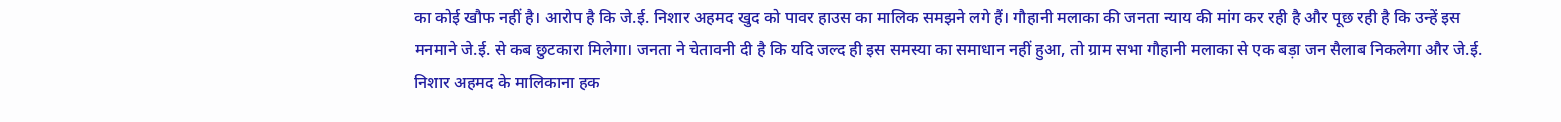का कोई खौफ नहीं है। आरोप है कि जे.ई. निशार अहमद खुद को पावर हाउस का मालिक समझने लगे हैं। गौहानी मलाका की जनता न्याय की मांग कर रही है और पूछ रही है कि उन्हें इस मनमाने जे.ई. से कब छुटकारा मिलेगा। जनता ने चेतावनी दी है कि यदि जल्द ही इस समस्या का समाधान नहीं हुआ, तो ग्राम सभा गौहानी मलाका से एक बड़ा जन सैलाब निकलेगा और जे.ई. निशार अहमद के मालिकाना हक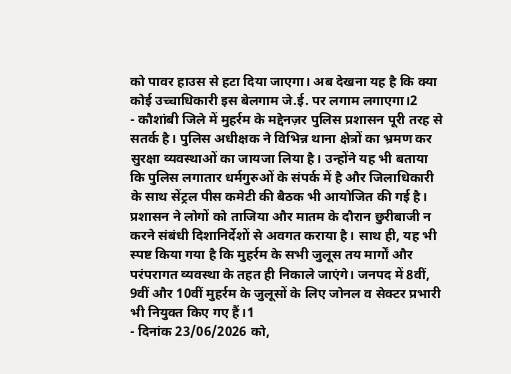को पावर हाउस से हटा दिया जाएगा। अब देखना यह है कि क्या कोई उच्चाधिकारी इस बेलगाम जे.ई. पर लगाम लगाएगा।2
- कौशांबी जिले में मुहर्रम के मद्देनज़र पुलिस प्रशासन पूरी तरह से सतर्क है। पुलिस अधीक्षक ने विभिन्न थाना क्षेत्रों का भ्रमण कर सुरक्षा व्यवस्थाओं का जायजा लिया है। उन्होंने यह भी बताया कि पुलिस लगातार धर्मगुरुओं के संपर्क में है और जिलाधिकारी के साथ सेंट्रल पीस कमेटी की बैठक भी आयोजित की गई है। प्रशासन ने लोगों को ताजिया और मातम के दौरान छुरीबाजी न करने संबंधी दिशानिर्देशों से अवगत कराया है। साथ ही, यह भी स्पष्ट किया गया है कि मुहर्रम के सभी जुलूस तय मार्गों और परंपरागत व्यवस्था के तहत ही निकाले जाएंगे। जनपद में 8वीं, 9वीं और 10वीं मुहर्रम के जुलूसों के लिए जोनल व सेक्टर प्रभारी भी नियुक्त किए गए हैं।1
- दिनांक 23/06/2026 को,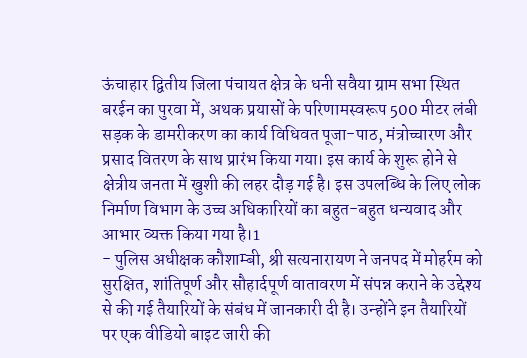ऊंचाहार द्वितीय जिला पंचायत क्षेत्र के धनी सवैया ग्राम सभा स्थित बरईन का पुरवा में, अथक प्रयासों के परिणामस्वरूप 500 मीटर लंबी सड़क के डामरीकरण का कार्य विधिवत पूजा-पाठ, मंत्रोच्चारण और प्रसाद वितरण के साथ प्रारंभ किया गया। इस कार्य के शुरू होने से क्षेत्रीय जनता में खुशी की लहर दौड़ गई है। इस उपलब्धि के लिए लोक निर्माण विभाग के उच्च अधिकारियों का बहुत-बहुत धन्यवाद और आभार व्यक्त किया गया है।1
- पुलिस अधीक्षक कौशाम्बी, श्री सत्यनारायण ने जनपद में मोहर्रम को सुरक्षित, शांतिपूर्ण और सौहार्दपूर्ण वातावरण में संपन्न कराने के उद्देश्य से की गई तैयारियों के संबंध में जानकारी दी है। उन्होंने इन तैयारियों पर एक वीडियो बाइट जारी की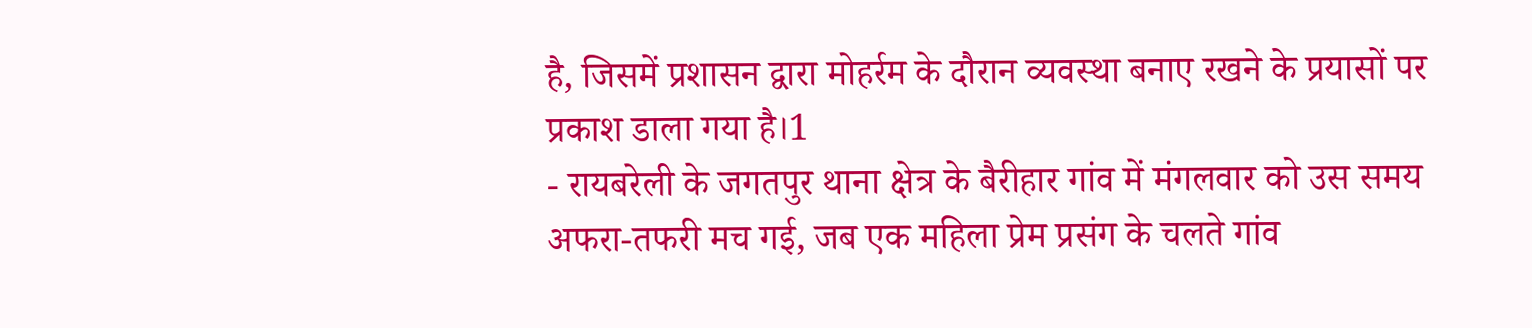है, जिसमें प्रशासन द्वारा मोहर्रम के दौरान व्यवस्था बनाए रखने के प्रयासों पर प्रकाश डाला गया है।1
- रायबरेली के जगतपुर थाना क्षेत्र के बैरीहार गांव में मंगलवार को उस समय अफरा-तफरी मच गई, जब एक महिला प्रेम प्रसंग के चलते गांव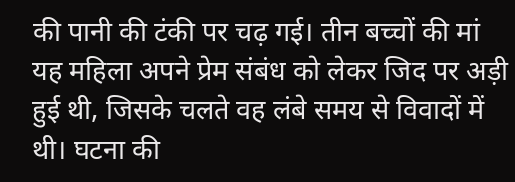की पानी की टंकी पर चढ़ गई। तीन बच्चों की मां यह महिला अपने प्रेम संबंध को लेकर जिद पर अड़ी हुई थी, जिसके चलते वह लंबे समय से विवादों में थी। घटना की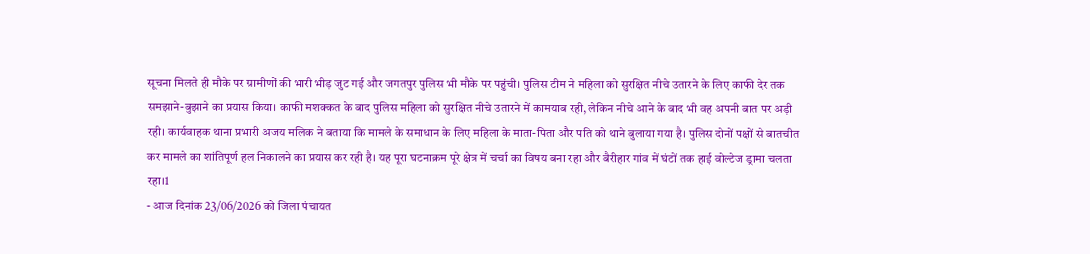सूचना मिलते ही मौके पर ग्रामीणों की भारी भीड़ जुट गई और जगतपुर पुलिस भी मौके पर पहुंची। पुलिस टीम ने महिला को सुरक्षित नीचे उतारने के लिए काफी देर तक समझाने-बुझाने का प्रयास किया। काफी मशक्कत के बाद पुलिस महिला को सुरक्षित नीचे उतारने में कामयाब रही, लेकिन नीचे आने के बाद भी वह अपनी बात पर अड़ी रही। कार्यवाहक थाना प्रभारी अजय मलिक ने बताया कि मामले के समाधान के लिए महिला के माता-पिता और पति को थाने बुलाया गया है। पुलिस दोनों पक्षों से बातचीत कर मामले का शांतिपूर्ण हल निकालने का प्रयास कर रही है। यह पूरा घटनाक्रम पूरे क्षेत्र में चर्चा का विषय बना रहा और बैरीहार गांव में घंटों तक हाई वोल्टेज ड्रामा चलता रहा।1
- आज दिनांक 23/06/2026 को जिला पंचायत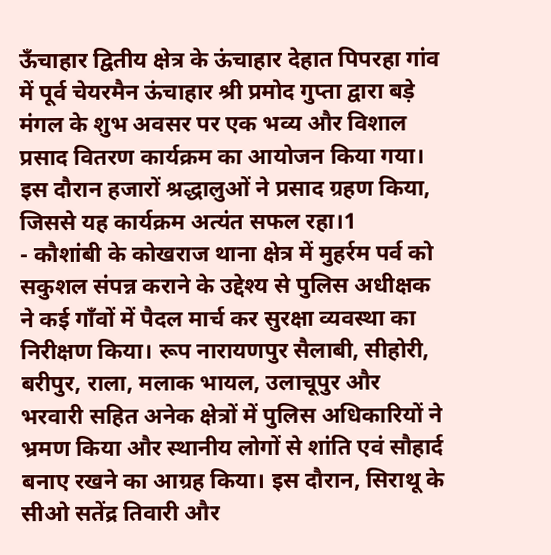ऊँचाहार द्वितीय क्षेत्र के ऊंचाहार देहात पिपरहा गांव में पूर्व चेयरमैन ऊंचाहार श्री प्रमोद गुप्ता द्वारा बड़े मंगल के शुभ अवसर पर एक भव्य और विशाल प्रसाद वितरण कार्यक्रम का आयोजन किया गया। इस दौरान हजारों श्रद्धालुओं ने प्रसाद ग्रहण किया, जिससे यह कार्यक्रम अत्यंत सफल रहा।1
- कौशांबी के कोखराज थाना क्षेत्र में मुहर्रम पर्व को सकुशल संपन्न कराने के उद्देश्य से पुलिस अधीक्षक ने कई गाँवों में पैदल मार्च कर सुरक्षा व्यवस्था का निरीक्षण किया। रूप नारायणपुर सैलाबी, सीहोरी, बरीपुर, राला, मलाक भायल, उलाचूपुर और भरवारी सहित अनेक क्षेत्रों में पुलिस अधिकारियों ने भ्रमण किया और स्थानीय लोगों से शांति एवं सौहार्द बनाए रखने का आग्रह किया। इस दौरान, सिराथू के सीओ सतेंद्र तिवारी और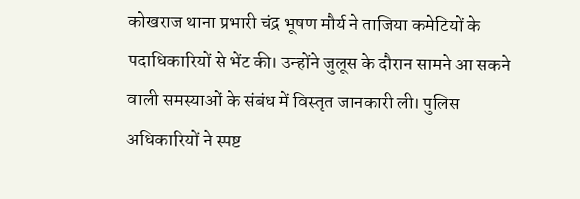कोखराज थाना प्रभारी चंद्र भूषण मौर्य ने ताजिया कमेटियों के पदाधिकारियों से भेंट की। उन्होंने जुलूस के दौरान सामने आ सकने वाली समस्याओं के संबंध में विस्तृत जानकारी ली। पुलिस अधिकारियों ने स्पष्ट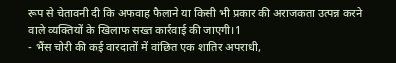रूप से चेतावनी दी कि अफवाह फैलाने या किसी भी प्रकार की अराजकता उत्पन्न करने वाले व्यक्तियों के खिलाफ सख्त कार्रवाई की जाएगी।1
- भैंस चोरी की कई वारदातों में वांछित एक शातिर अपराधी,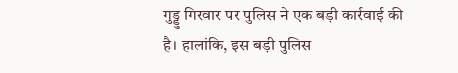गुड्डु गिरवार पर पुलिस ने एक बड़ी कार्रवाई की है। हालांकि, इस बड़ी पुलिस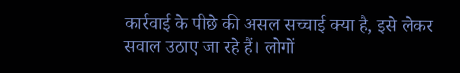कार्रवाई के पीछे की असल सच्चाई क्या है, इसे लेकर सवाल उठाए जा रहे हैं। लोगों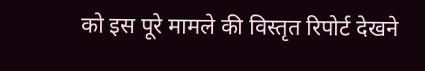को इस पूरे मामले की विस्तृत रिपोर्ट देखने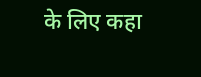के लिए कहा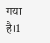गया है।1